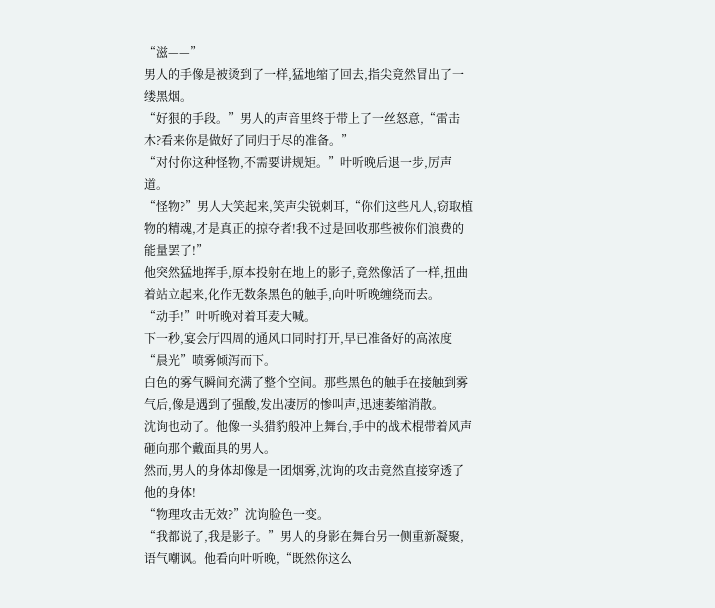“滋——”
男人的手像是被烫到了一样,猛地缩了回去,指尖竟然冒出了一缕黑烟。
“好狠的手段。”男人的声音里终于带上了一丝怒意,“雷击木?看来你是做好了同归于尽的准备。”
“对付你这种怪物,不需要讲规矩。”叶听晚后退一步,厉声道。
“怪物?”男人大笑起来,笑声尖锐刺耳,“你们这些凡人,窃取植物的精魂,才是真正的掠夺者!我不过是回收那些被你们浪费的能量罢了!”
他突然猛地挥手,原本投射在地上的影子,竟然像活了一样,扭曲着站立起来,化作无数条黑色的触手,向叶听晚缠绕而去。
“动手!”叶听晚对着耳麦大喊。
下一秒,宴会厅四周的通风口同时打开,早已准备好的高浓度“晨光”喷雾倾泻而下。
白色的雾气瞬间充满了整个空间。那些黑色的触手在接触到雾气后,像是遇到了强酸,发出凄厉的惨叫声,迅速萎缩消散。
沈询也动了。他像一头猎豹般冲上舞台,手中的战术棍带着风声砸向那个戴面具的男人。
然而,男人的身体却像是一团烟雾,沈询的攻击竟然直接穿透了他的身体!
“物理攻击无效?”沈询脸色一变。
“我都说了,我是影子。”男人的身影在舞台另一侧重新凝聚,语气嘲讽。他看向叶听晚,“既然你这么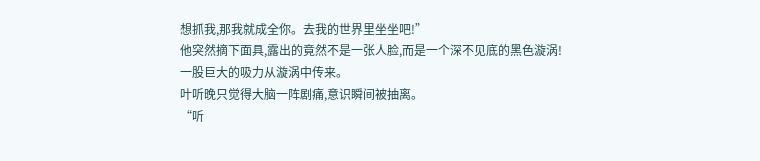想抓我,那我就成全你。去我的世界里坐坐吧!”
他突然摘下面具,露出的竟然不是一张人脸,而是一个深不见底的黑色漩涡!
一股巨大的吸力从漩涡中传来。
叶听晚只觉得大脑一阵剧痛,意识瞬间被抽离。
“听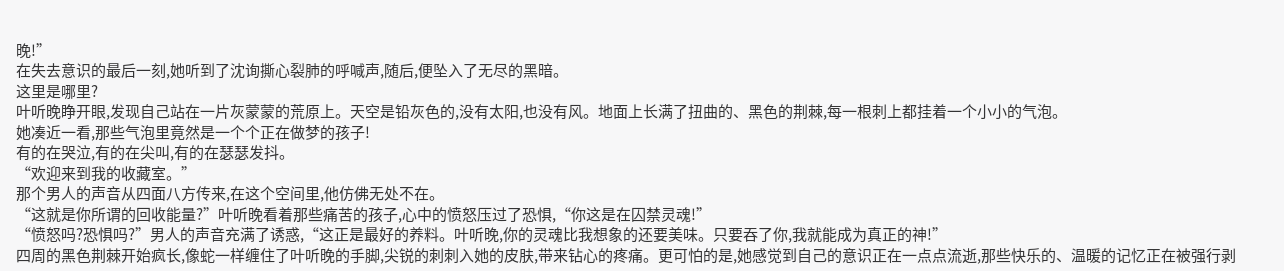晚!”
在失去意识的最后一刻,她听到了沈询撕心裂肺的呼喊声,随后,便坠入了无尽的黑暗。
这里是哪里?
叶听晚睁开眼,发现自己站在一片灰蒙蒙的荒原上。天空是铅灰色的,没有太阳,也没有风。地面上长满了扭曲的、黑色的荆棘,每一根刺上都挂着一个小小的气泡。
她凑近一看,那些气泡里竟然是一个个正在做梦的孩子!
有的在哭泣,有的在尖叫,有的在瑟瑟发抖。
“欢迎来到我的收藏室。”
那个男人的声音从四面八方传来,在这个空间里,他仿佛无处不在。
“这就是你所谓的回收能量?”叶听晚看着那些痛苦的孩子,心中的愤怒压过了恐惧,“你这是在囚禁灵魂!”
“愤怒吗?恐惧吗?”男人的声音充满了诱惑,“这正是最好的养料。叶听晚,你的灵魂比我想象的还要美味。只要吞了你,我就能成为真正的神!”
四周的黑色荆棘开始疯长,像蛇一样缠住了叶听晚的手脚,尖锐的刺刺入她的皮肤,带来钻心的疼痛。更可怕的是,她感觉到自己的意识正在一点点流逝,那些快乐的、温暖的记忆正在被强行剥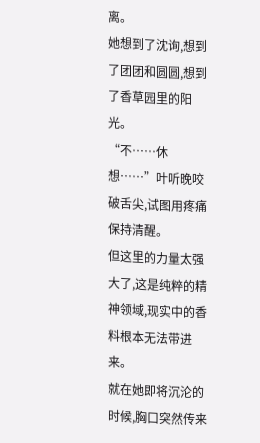离。
她想到了沈询,想到了团团和圆圆,想到了香草园里的阳光。
“不……休想……”叶听晚咬破舌尖,试图用疼痛保持清醒。
但这里的力量太强大了,这是纯粹的精神领域,现实中的香料根本无法带进来。
就在她即将沉沦的时候,胸口突然传来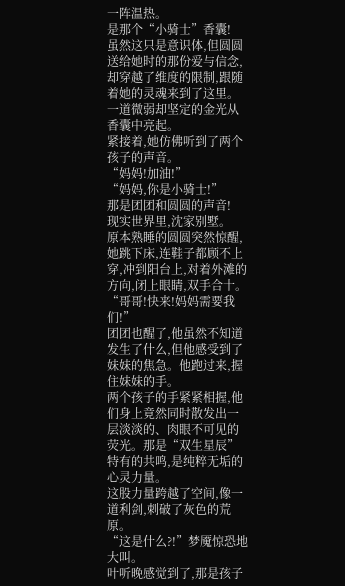一阵温热。
是那个“小骑士”香囊!
虽然这只是意识体,但圆圆送给她时的那份爱与信念,却穿越了维度的限制,跟随着她的灵魂来到了这里。
一道微弱却坚定的金光从香囊中亮起。
紧接着,她仿佛听到了两个孩子的声音。
“妈妈!加油!”
“妈妈,你是小骑士!”
那是团团和圆圆的声音!
现实世界里,沈家别墅。
原本熟睡的圆圆突然惊醒,她跳下床,连鞋子都顾不上穿,冲到阳台上,对着外滩的方向,闭上眼睛,双手合十。
“哥哥!快来!妈妈需要我们!”
团团也醒了,他虽然不知道发生了什么,但他感受到了妹妹的焦急。他跑过来,握住妹妹的手。
两个孩子的手紧紧相握,他们身上竟然同时散发出一层淡淡的、肉眼不可见的荧光。那是“双生星辰”特有的共鸣,是纯粹无垢的心灵力量。
这股力量跨越了空间,像一道利剑,刺破了灰色的荒原。
“这是什么?!”梦魇惊恐地大叫。
叶听晚感觉到了,那是孩子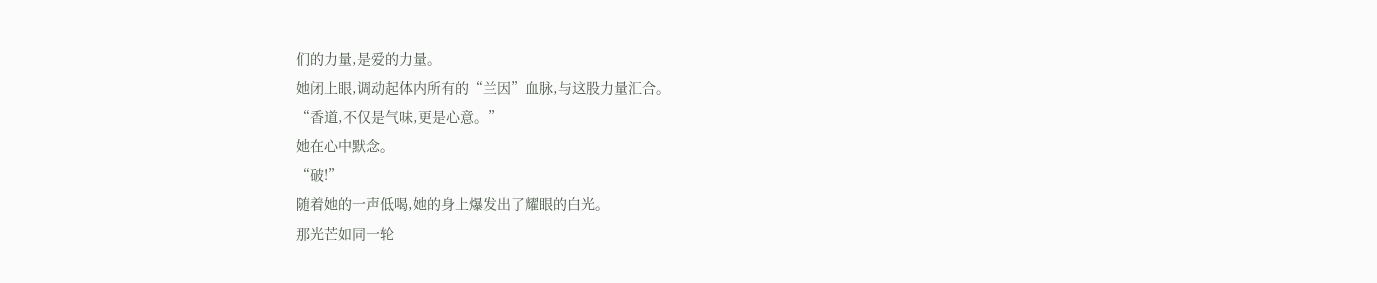们的力量,是爱的力量。
她闭上眼,调动起体内所有的“兰因”血脉,与这股力量汇合。
“香道,不仅是气味,更是心意。”
她在心中默念。
“破!”
随着她的一声低喝,她的身上爆发出了耀眼的白光。
那光芒如同一轮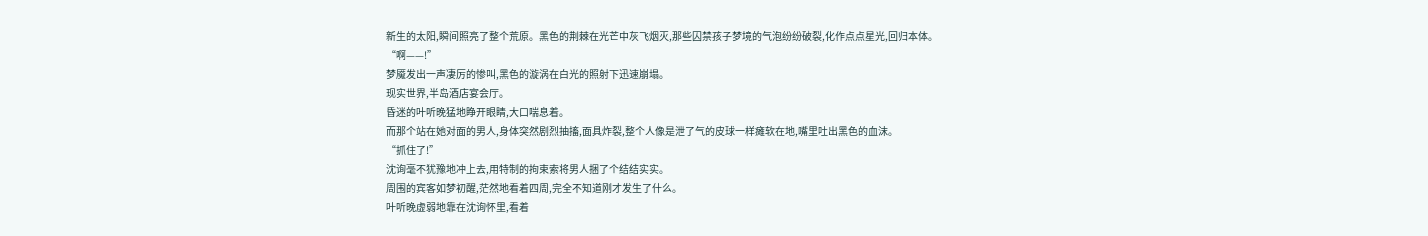新生的太阳,瞬间照亮了整个荒原。黑色的荆棘在光芒中灰飞烟灭,那些囚禁孩子梦境的气泡纷纷破裂,化作点点星光,回归本体。
“啊——!”
梦魇发出一声凄厉的惨叫,黑色的漩涡在白光的照射下迅速崩塌。
现实世界,半岛酒店宴会厅。
昏迷的叶听晚猛地睁开眼睛,大口喘息着。
而那个站在她对面的男人,身体突然剧烈抽搐,面具炸裂,整个人像是泄了气的皮球一样瘫软在地,嘴里吐出黑色的血沫。
“抓住了!”
沈询毫不犹豫地冲上去,用特制的拘束索将男人捆了个结结实实。
周围的宾客如梦初醒,茫然地看着四周,完全不知道刚才发生了什么。
叶听晚虚弱地靠在沈询怀里,看着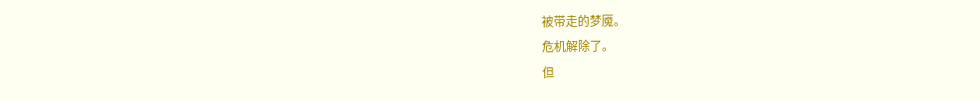被带走的梦魇。
危机解除了。
但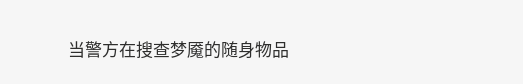当警方在搜查梦魇的随身物品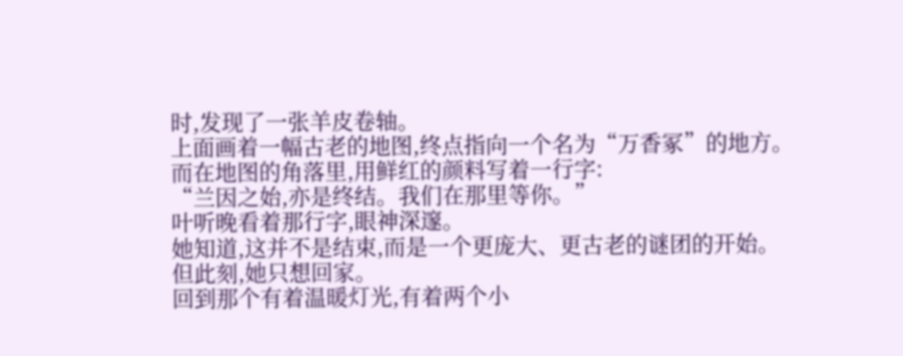时,发现了一张羊皮卷轴。
上面画着一幅古老的地图,终点指向一个名为“万香冢”的地方。
而在地图的角落里,用鲜红的颜料写着一行字:
“兰因之始,亦是终结。我们在那里等你。”
叶听晚看着那行字,眼神深邃。
她知道,这并不是结束,而是一个更庞大、更古老的谜团的开始。
但此刻,她只想回家。
回到那个有着温暖灯光,有着两个小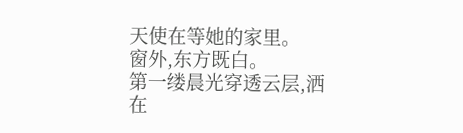天使在等她的家里。
窗外,东方既白。
第一缕晨光穿透云层,洒在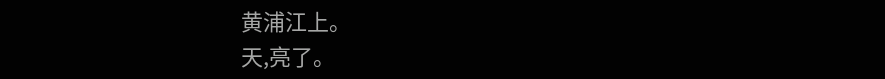黄浦江上。
天,亮了。